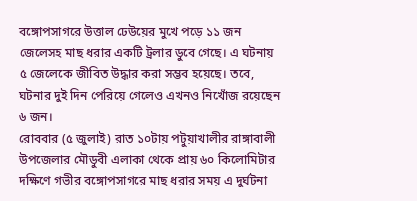বঙ্গোপসাগরে উত্তাল ঢেউয়ের মুখে পড়ে ১১ জন জেলেসহ মাছ ধরার একটি ট্রলার ডুবে গেছে। এ ঘটনায় ৫ জেলেকে জীবিত উদ্ধার করা সম্ভব হয়েছে। তবে, ঘটনার দুই দিন পেরিয়ে গেলেও এখনও নিখোঁজ রয়েছেন ৬ জন।
রোববার (৫ জুলাই) রাত ১০টায় পটুয়াখালীর রাঙ্গাবালী উপজেলার মৌডুবী এলাকা থেকে প্রায় ৬০ কিলোমিটার দক্ষিণে গভীর বঙ্গোপসাগরে মাছ ধরার সময় এ দুর্ঘটনা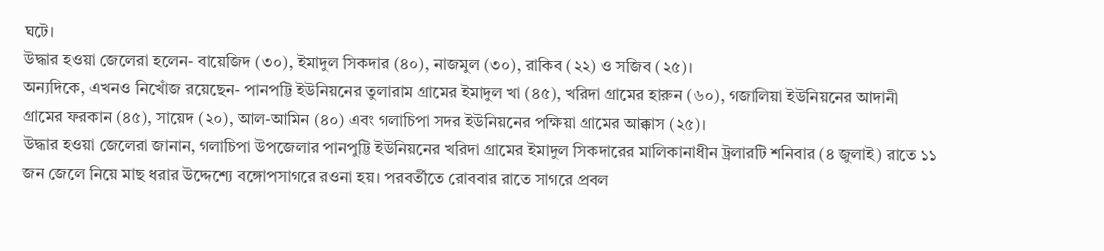ঘটে।
উদ্ধার হওয়া জেলেরা হলেন- বায়েজিদ (৩০), ইমাদুল সিকদার (৪০), নাজমুল (৩০), রাকিব (২২) ও সজিব (২৫)।
অন্যদিকে, এখনও নিখোঁজ রয়েছেন- পানপট্টি ইউনিয়নের তুলারাম গ্রামের ইমাদুল খা (৪৫), খরিদা গ্রামের হারুন (৬০), গজালিয়া ইউনিয়নের আদানী গ্রামের ফরকান (৪৫), সায়েদ (২০), আল-আমিন (৪০) এবং গলাচিপা সদর ইউনিয়নের পক্ষিয়া গ্রামের আক্কাস (২৫)।
উদ্ধার হওয়া জেলেরা জানান, গলাচিপা উপজেলার পানপুট্টি ইউনিয়নের খরিদা গ্রামের ইমাদুল সিকদারের মালিকানাধীন ট্রলারটি শনিবার (৪ জুলাই) রাতে ১১ জন জেলে নিয়ে মাছ ধরার উদ্দেশ্যে বঙ্গোপসাগরে রওনা হয়। পরবর্তীতে রোববার রাতে সাগরে প্রবল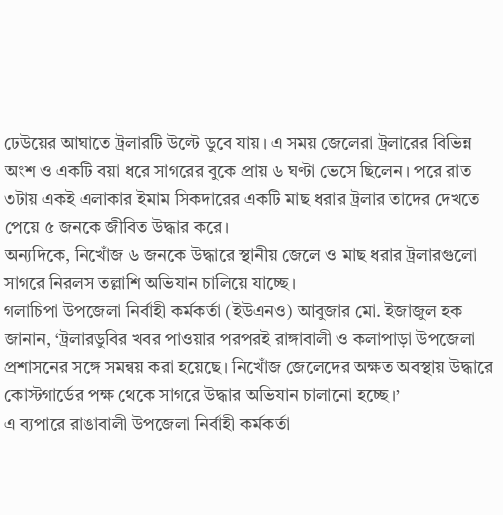ঢেউয়ের আঘাতে ট্রলারটি উল্টে ডুবে যায়। এ সময় জেলেরা ট্রলারের বিভিন্ন অংশ ও একটি বয়া ধরে সাগরের বুকে প্রায় ৬ ঘণ্টা ভেসে ছিলেন। পরে রাত ৩টায় একই এলাকার ইমাম সিকদারের একটি মাছ ধরার ট্রলার তাদের দেখতে পেয়ে ৫ জনকে জীবিত উদ্ধার করে।
অন্যদিকে, নিখোঁজ ৬ জনকে উদ্ধারে স্থানীয় জেলে ও মাছ ধরার ট্রলারগুলো সাগরে নিরলস তল্লাশি অভিযান চালিয়ে যাচ্ছে।
গলাচিপা উপজেলা নির্বাহী কর্মকর্তা (ইউএনও) আবুজার মো. ইজাজুল হক জানান, ‘ট্রলারডুবির খবর পাওয়ার পরপরই রাঙ্গাবালী ও কলাপাড়া উপজেলা প্রশাসনের সঙ্গে সমন্বয় করা হয়েছে। নিখোঁজ জেলেদের অক্ষত অবস্থায় উদ্ধারে কোস্টগার্ডের পক্ষ থেকে সাগরে উদ্ধার অভিযান চালানো হচ্ছে।’
এ ব্যপারে রাঙাবালী উপজেলা নির্বাহী কর্মকর্তা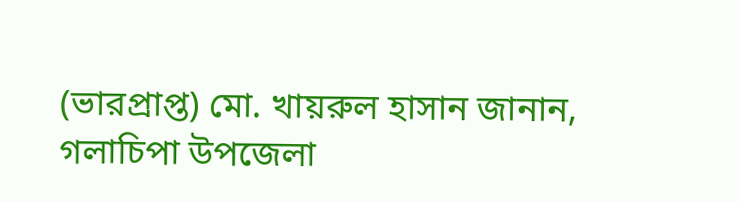(ভারপ্রাপ্ত) মো. খায়রুল হাসান জানান, গলাচিপা উপজেলা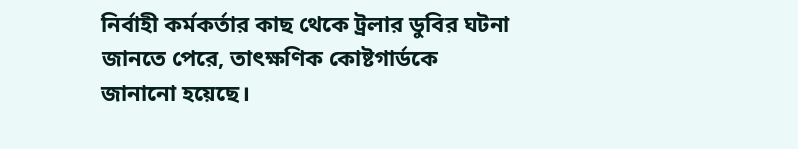নির্বাহী কর্মকর্তার কাছ থেকে ট্রলার ডুবির ঘটনা জানতে পেরে, তাৎক্ষণিক কোষ্টগার্ডকে জানানো হয়েছে।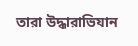তারা উদ্ধারাভিযান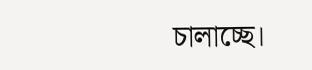চালাচ্ছে।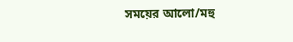সময়ের আলো/মহু